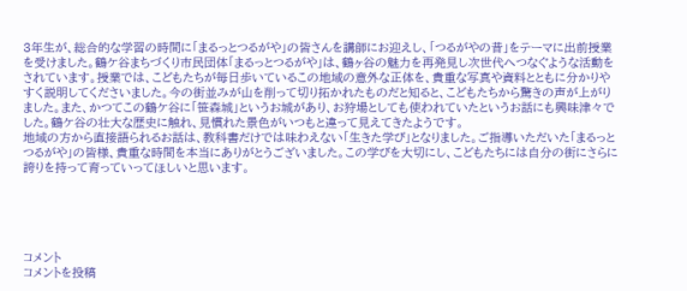3年生が、総合的な学習の時間に「まるっとつるがや」の皆さんを講師にお迎えし、「つるがやの昔」をテーマに出前授業を受けました。鶴ケ谷まちづくり市民団体「まるっとつるがや」は、鶴ヶ谷の魅力を再発見し次世代へつなぐような活動をされています。授業では、こどもたちが毎日歩いているこの地域の意外な正体を、貴重な写真や資料とともに分かりやすく説明してくださいました。今の街並みが山を削って切り拓かれたものだと知ると、こどもたちから驚きの声が上がりました。また、かつてこの鶴ケ谷に「笹森城」というお城があり、お狩場としても使われていたというお話にも興味津々でした。鶴ケ谷の壮大な歴史に触れ、見慣れた景色がいつもと違って見えてきたようです。
地域の方から直接語られるお話は、教科書だけでは味わえない「生きた学び」となりました。ご指導いただいた「まるっとつるがや」の皆様、貴重な時間を本当にありがとうございました。この学びを大切にし、こどもたちには自分の街にさらに誇りを持って育っていってほしいと思います。





コメント
コメントを投稿